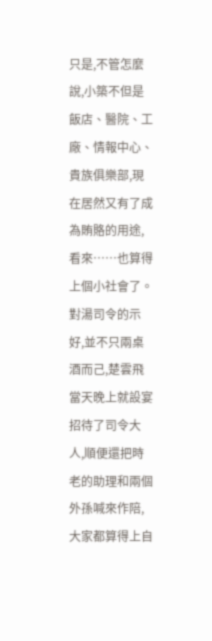只是,不管怎麼說,小築不但是飯店、醫院、工廠、情報中心、貴族俱樂部,現在居然又有了成為賄賂的用途,看來……也算得上個小社會了。
對湯司令的示好,並不只兩桌酒而己,楚雲飛當天晚上就設宴招待了司令大人,順便還把時老的助理和兩個外孫喊來作陪,大家都算得上自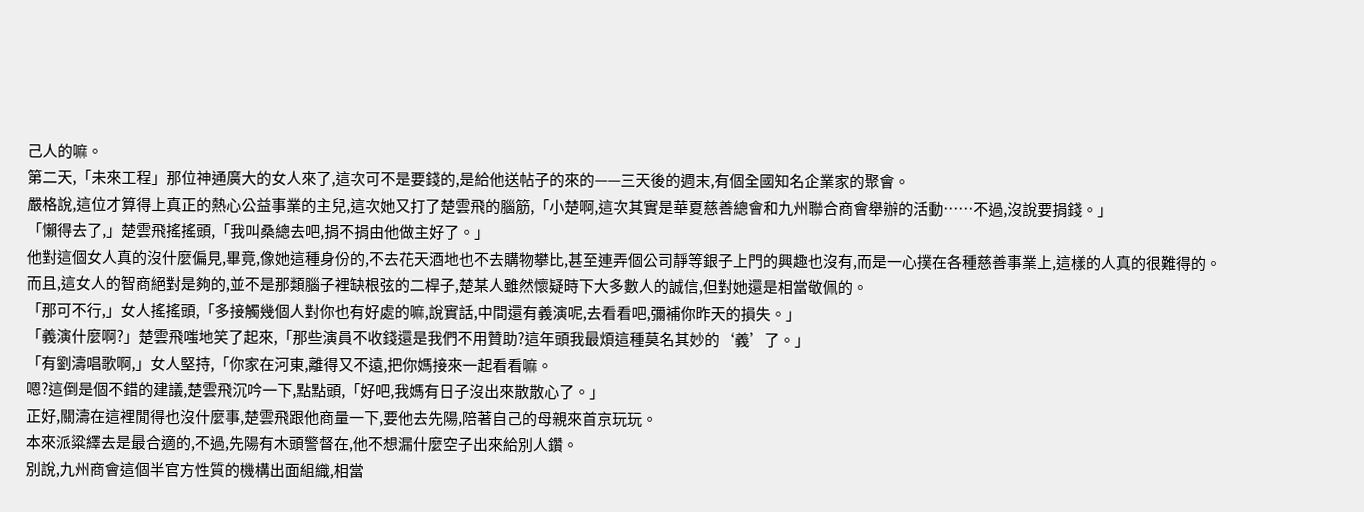己人的嘛。
第二天,「未來工程」那位神通廣大的女人來了,這次可不是要錢的,是給他送帖子的來的——三天後的週末,有個全國知名企業家的聚會。
嚴格說,這位才算得上真正的熱心公益事業的主兒,這次她又打了楚雲飛的腦筋,「小楚啊,這次其實是華夏慈善總會和九州聯合商會舉辦的活動……不過,沒說要捐錢。」
「懶得去了,」楚雲飛搖搖頭,「我叫桑總去吧,捐不捐由他做主好了。」
他對這個女人真的沒什麼偏見,畢竟,像她這種身份的,不去花天酒地也不去購物攀比,甚至連弄個公司靜等銀子上門的興趣也沒有,而是一心撲在各種慈善事業上,這樣的人真的很難得的。
而且,這女人的智商絕對是夠的,並不是那類腦子裡缺根弦的二桿子,楚某人雖然懷疑時下大多數人的誠信,但對她還是相當敬佩的。
「那可不行,」女人搖搖頭,「多接觸幾個人對你也有好處的嘛,說實話,中間還有義演呢,去看看吧,彌補你昨天的損失。」
「義演什麼啊?」楚雲飛嗤地笑了起來,「那些演員不收錢還是我們不用贊助?這年頭我最煩這種莫名其妙的‘義’了。」
「有劉濤唱歌啊,」女人堅持,「你家在河東,離得又不遠,把你媽接來一起看看嘛。
嗯?這倒是個不錯的建議,楚雲飛沉吟一下,點點頭,「好吧,我媽有日子沒出來散散心了。」
正好,關濤在這裡閒得也沒什麼事,楚雲飛跟他商量一下,要他去先陽,陪著自己的母親來首京玩玩。
本來派粱繹去是最合適的,不過,先陽有木頭警督在,他不想漏什麼空子出來給別人鑽。
別說,九州商會這個半官方性質的機構出面組織,相當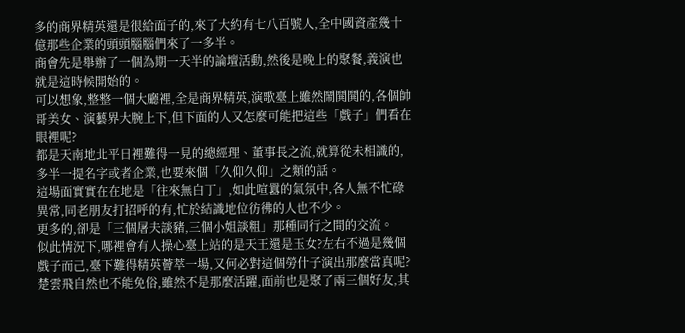多的商界精英還是很給面子的,來了大約有七八百號人,全中國資產幾十億那些企業的頭頭腦腦們來了一多半。
商會先是舉辦了一個為期一天半的論壇活動,然後是晚上的聚餐,義演也就是這時候開始的。
可以想象,整整一個大廳裡,全是商界精英,演歌臺上雖然鬧鬨鬨的,各個帥哥美女、演藝界大腕上下,但下面的人又怎麼可能把這些「戲子」們看在眼裡呢?
都是天南地北平日裡難得一見的總經理、董事長之流,就算從未相識的,多半一提名字或者企業,也要來個「久仰久仰」之類的話。
這場面實實在在地是「往來無白丁」,如此喧囂的氣氛中,各人無不忙碌異常,同老朋友打招呼的有,忙於結識地位彷彿的人也不少。
更多的,卻是「三個屠夫談豬,三個小姐談粗」那種同行之間的交流。
似此情況下,哪裡會有人操心臺上站的是天王還是玉女?左右不過是幾個戲子而己,臺下難得精英薈萃一場,又何必對這個勞什子演出那麼當真呢?
楚雲飛自然也不能免俗,雖然不是那麼活躍,面前也是聚了兩三個好友,其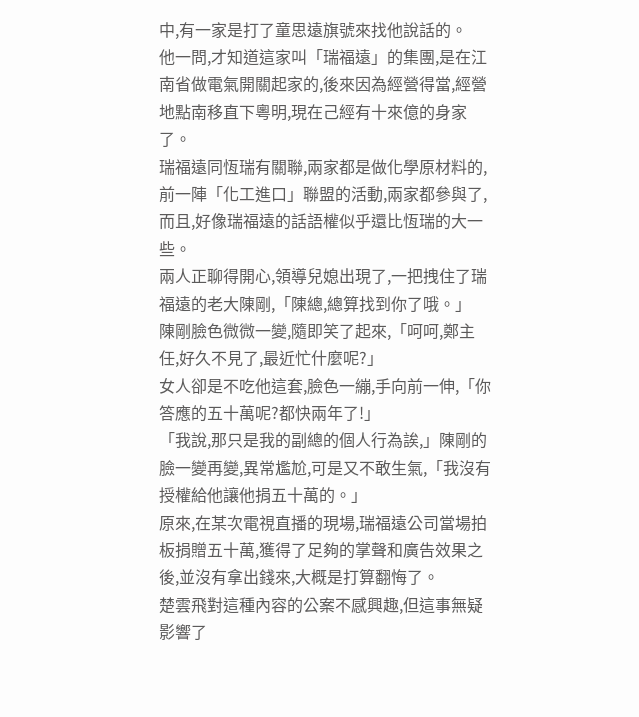中,有一家是打了童思遠旗號來找他說話的。
他一問,才知道這家叫「瑞福遠」的集團,是在江南省做電氣開關起家的,後來因為經營得當,經營地點南移直下粵明,現在己經有十來億的身家了。
瑞福遠同恆瑞有關聯,兩家都是做化學原材料的,前一陣「化工進口」聯盟的活動,兩家都參與了,而且,好像瑞福遠的話語權似乎還比恆瑞的大一些。
兩人正聊得開心,領導兒媳出現了,一把拽住了瑞福遠的老大陳剛,「陳總,總算找到你了哦。」
陳剛臉色微微一變,隨即笑了起來,「呵呵,鄭主任,好久不見了,最近忙什麼呢?」
女人卻是不吃他這套,臉色一繃,手向前一伸,「你答應的五十萬呢?都快兩年了!」
「我說,那只是我的副總的個人行為誒,」陳剛的臉一變再變,異常尷尬,可是又不敢生氣,「我沒有授權給他讓他捐五十萬的。」
原來,在某次電視直播的現場,瑞福遠公司當場拍板捐贈五十萬,獲得了足夠的掌聲和廣告效果之後,並沒有拿出錢來,大概是打算翻悔了。
楚雲飛對這種內容的公案不感興趣,但這事無疑影響了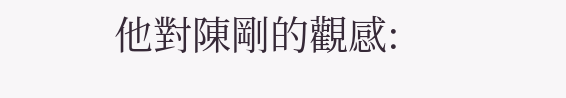他對陳剛的觀感: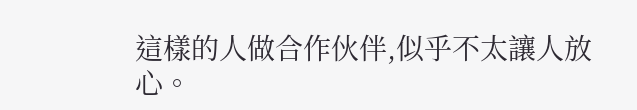這樣的人做合作伙伴,似乎不太讓人放心。